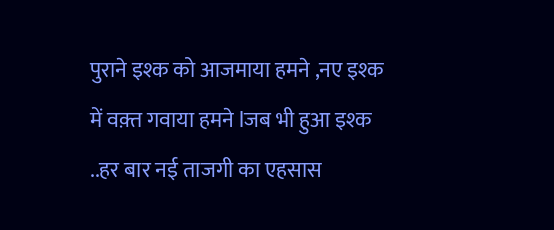पुराने इश्क को आजमाया हमने ,नए इश्क में वक़्त गवाया हमने lजब भी हुआ इश्क ..हर बार नई ताजगी का एहसास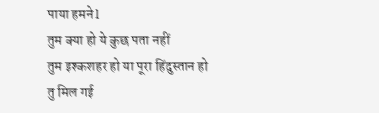पाया हमने l
तुम क्या हो ये कुछ पता नहीं
तुम इश्कशहर हो या पूरा हिंदुस्तान हो
तु मिल गई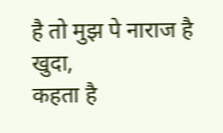है तो मुझ पे नाराज है खुदा,
कहता है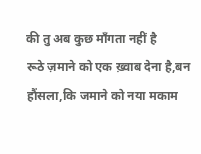की तु अब कुछ माँगता नहीं है
रूठे ज़माने को एक ख़्वाब देना है,बन हौंसला,कि जमाने को नया मकाम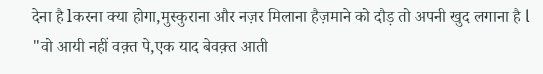देना है lकरना क्या होगा,मुस्कुराना और नज़र मिलाना हैज़माने को दौड़ तो अपनी खुद लगाना है l
"वो आयी नहीं वक़्त पे,एक याद बेवक़्त आती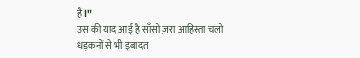है l"
उस की याद आई है साँसो ज़रा आहिस्ता चलो
धड़कनों से भी इबादत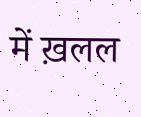में ख़लल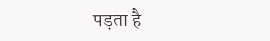पड़ता है